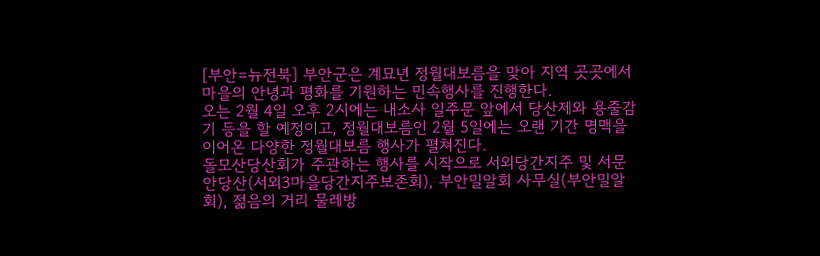[부안=뉴전북] 부안군은 계묘년 정월대보름을 맞아 지역 곳곳에서 마을의 안녕과 평화를 기원하는 민속행사를 진행한다.
오는 2월 4일 오후 2시에는 내소사 일주문 앞에서 당산제와 용줄감기 등을 할 예정이고, 정월대보름인 2월 5일에는 오랜 기간 명맥을 이어온 다양한 정월대보름 행사가 펼쳐진다.
돌모산당산회가 주관하는 행사를 시작으로 서외당간지주 및 서문안당산(서외3마을당간지주보존회), 부안밀알회 사무실(부안밀알회), 젊음의 거리 물레방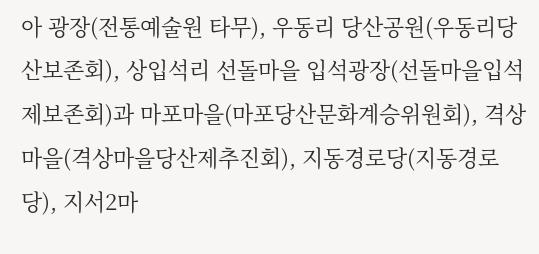아 광장(전통예술원 타무), 우동리 당산공원(우동리당산보존회), 상입석리 선돌마을 입석광장(선돌마을입석제보존회)과 마포마을(마포당산문화계승위원회), 격상마을(격상마을당산제추진회), 지동경로당(지동경로당), 지서2마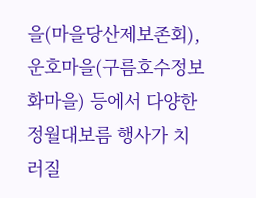을(마을당산제보존회), 운호마을(구름호수정보화마을) 등에서 다양한 정월대보름 행사가 치러질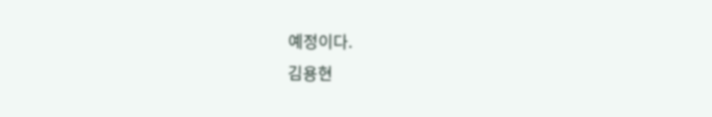예정이다.
김용현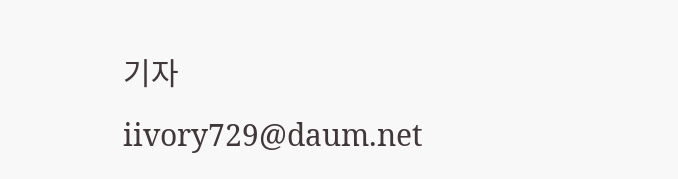기자 iivory729@daum.net